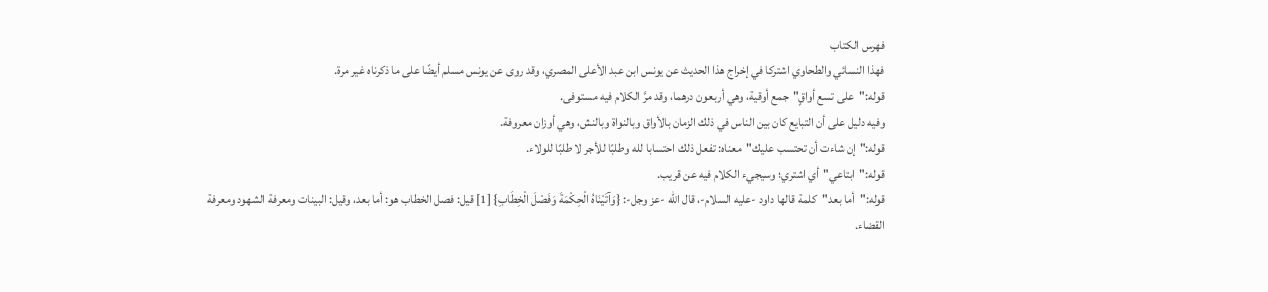فهرس الكتاب
فهذا النسائي والطحاوي اشتركا في إخراج هذا الحديث عن يونس ابن عبد الأعلى المصري، وقد روى عن يونس مسلم أيضًا على ما ذكرناه غير مرة.
قوله:"على تسع أواقٍ"جمع أوقية، وهي أربعون درهما، وقد مرَّ الكلام فيه مستوفى.
وفيه دليل على أن التبايع كان بين الناس في ذلك الزمان بالأواق وبالنواة وبالنش، وهي أوزان معروفة.
قوله:"إن شاءت أن تحتسب عليك"معناه: تفعل ذلك احتسابا لله وطلبًا للأجر لا طلبًا للولاء.
قوله:"ابتاعي"أي اشتري؛ وسيجيء الكلام فيه عن قريب.
قوله:"أما بعد"كلمة قالها داود -عليه السلام-، قال الله -عز وجل-: {وَآتَيْنَاهُ الْحِكْمَةَ وَفَصْلَ الْخِطَابِ} [1] قيل: فصل الخطاب هو: أما بعد، وقيل: البينات ومعرفة الشهود ومعرفة القضاء.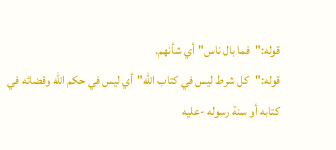قوله:"فما بال ناس"أي شأنهم.
قوله:"كل شرط ليس في كتاب الله"أي ليس في حكم الله وقضائه في كتابه أو سنة رسوله -عليه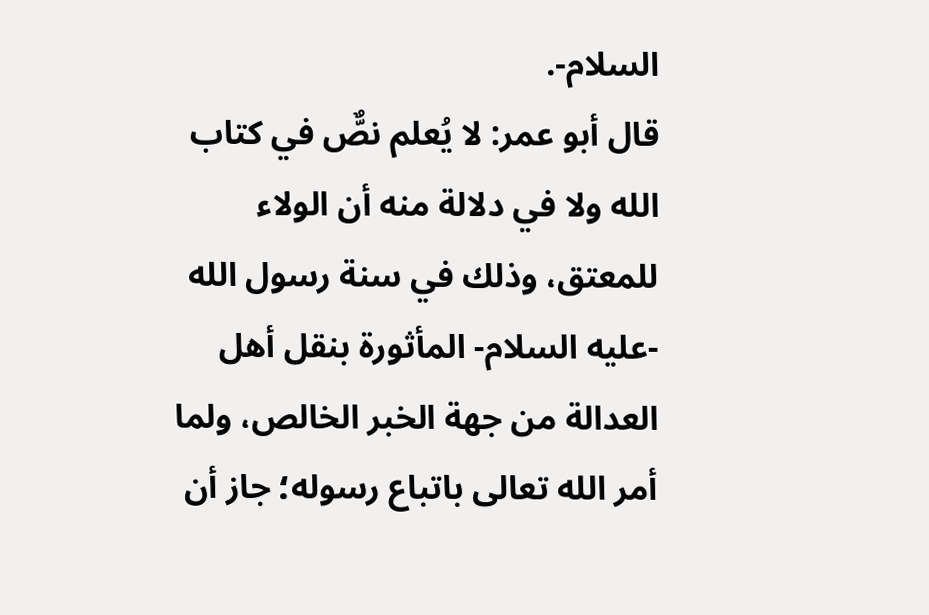السلام-.
قال أبو عمر: لا يُعلم نصٌّ في كتاب الله ولا في دلالة منه أن الولاء للمعتق، وذلك في سنة رسول الله -عليه السلام- المأثورة بنقل أهل العدالة من جهة الخبر الخالص، ولما أمر الله تعالى باتباع رسوله؛ جاز أن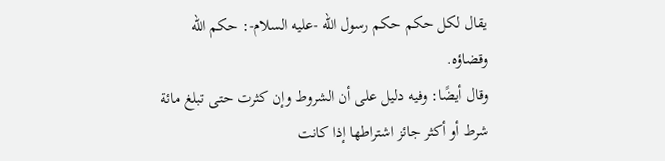يقال لكل حكم حكم رسول الله -عليه السلام-: حكم الله وقضاؤه.
وقال أيضًا: وفيه دليل على أن الشروط وإن كثرت حتى تبلغ مائة شرط أو أكثر جائز اشتراطها إذا كانت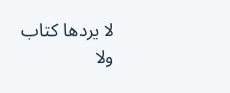لا يردها كتاب ولا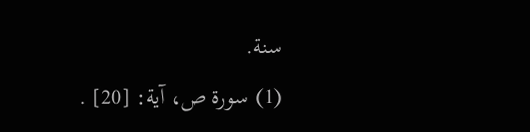سنة.
(1) سورة ص، آية: [20] .